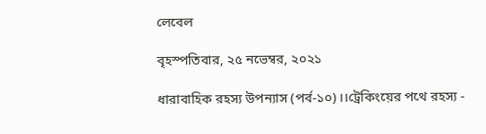লেবেল

বৃহস্পতিবার, ২৫ নভেম্বর, ২০২১

ধারাবাহিক রহস্য উপন্যাস (পর্ব-১০)।।ট্রেকিংয়ের পথে রহস্য -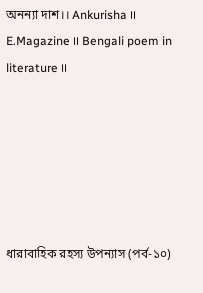অনন্যা দাশ।। Ankurisha ।। E.Magazine ।। Bengali poem in literature ।।






ধারাবাহিক রহস্য উপন্যাস (পর্ব-১০)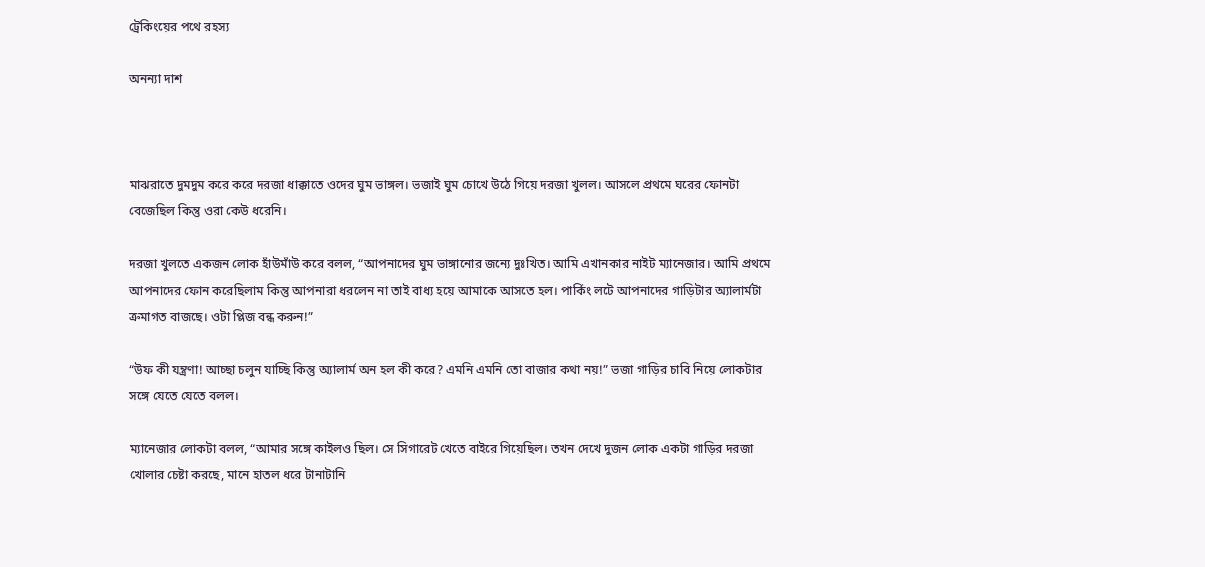ট্রেকিংয়ের পথে রহস্য

অনন্যা দাশ



মাঝরাতে দুমদুম করে করে দরজা ধাক্কাতে ওদের ঘুম ভাঙ্গল। ভজাই ঘুম চোখে উঠে গিয়ে দরজা খুলল। আসলে প্রথমে ঘরের ফোনটা বেজেছিল কিন্তু ওরা কেউ ধরেনি।

দরজা খুলতে একজন লোক হাঁউমাঁউ করে বলল, “আপনাদের ঘুম ভাঙ্গানোর জন্যে দুঃখিত। আমি এখানকার নাইট ম্যানেজার। আমি প্রথমে আপনাদের ফোন করেছিলাম কিন্তু আপনারা ধরলেন না তাই বাধ্য হয়ে আমাকে আসতে হল। পার্কিং লটে আপনাদের গাড়িটার অ্যালার্মটা ক্রমাগত বাজছে। ওটা প্লিজ বন্ধ করুন!”

“উফ কী যন্ত্রণা! আচ্ছা চলুন যাচ্ছি কিন্তু অ্যালার্ম অন হল কী করে? এমনি এমনি তো বাজার কথা নয়!” ভজা গাড়ির চাবি নিয়ে লোকটার সঙ্গে যেতে যেতে বলল।

ম্যানেজার লোকটা বলল, “আমার সঙ্গে কাইলও ছিল। সে সিগারেট খেতে বাইরে গিয়েছিল। তখন দেখে দুজন লোক একটা গাড়ির দরজা খোলার চেষ্টা করছে, মানে হাতল ধরে টানাটানি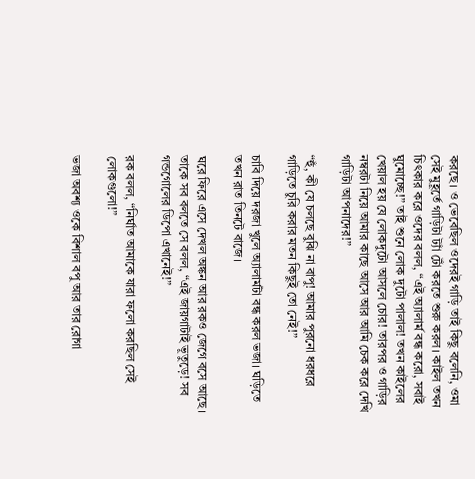করছে। ও ভেবেছিল ওদেরই গাড়ি তাই কিছু বলেনি, ওমা সেই মুহূর্তে গাড়িটা ট্যাঁ টোঁ করতে শুরু করল। কাইল তখন চিৎকার করে ওদের বলল, “এই অ্যালার্ম বন্ধ করো, সবাই ঘুমোচ্ছে!” তাই শুনে লোক দুটো পালাল! তখন কাইলের খেয়াল হয় যে লোকদুটো আসলে চোর! তারপর ও গাড়ির নম্বরটা নিয়ে আমার কাছে আসে আর আমি চেক করে দেখি গাড়িটা আপনাদের!”

“হুঁ, কী যে চলছে বুঝি না বাপু! আমার পুরনো ধরধরে গাড়িতে চুরি করার মতন কিছুই তো নেই!”

চাবি দিয়ে দরজা খুলে অ্যালার্মটা বন্ধ করল ভজা। ঘড়িতে তখন রাত তিনটে বাজে।

ঘরে ফিরে এসে দেখল অঙ্কন আর রকও জেগে বসে আছে। তাকে সব বলতে সে বলল, “এই জায়গাটাই ভূতুড়ে! সব গন্ডগোলের ডিপো এখানেই!”

রক বলল, “নির্ঘাত আমাকে যারা ফলো করছিল সেই লোকগুলো!”

ভজা অবশ্য ওকে বিশাল বপু আর তার রোগা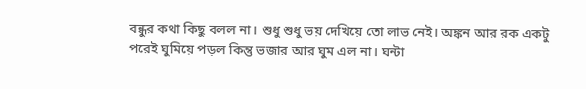বন্ধুর কথা কিছু বলল না। শুধু শুধু ভয় দেখিয়ে তো লাভ নেই। অঙ্কন আর রক একটু পরেই ঘুমিয়ে পড়ল কিন্তু ভজার আর ঘুম এল না। ঘন্টা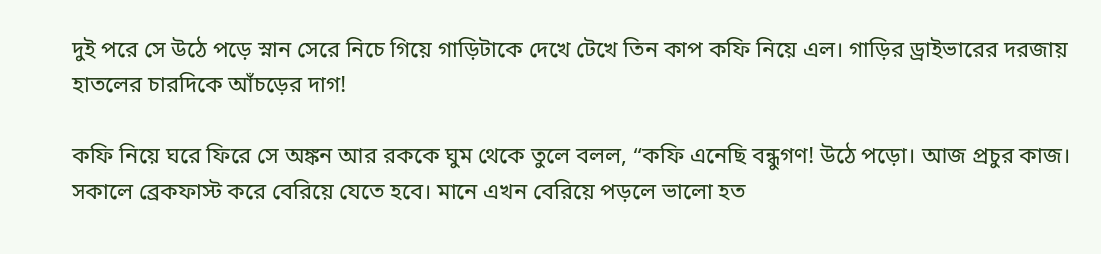দুই পরে সে উঠে পড়ে স্নান সেরে নিচে গিয়ে গাড়িটাকে দেখে টেখে তিন কাপ কফি নিয়ে এল। গাড়ির ড্রাইভারের দরজায় হাতলের চারদিকে আঁচড়ের দাগ!

কফি নিয়ে ঘরে ফিরে সে অঙ্কন আর রককে ঘুম থেকে তুলে বলল, “কফি এনেছি বন্ধুগণ! উঠে পড়ো। আজ প্রচুর কাজ। সকালে ব্রেকফাস্ট করে বেরিয়ে যেতে হবে। মানে এখন বেরিয়ে পড়লে ভালো হত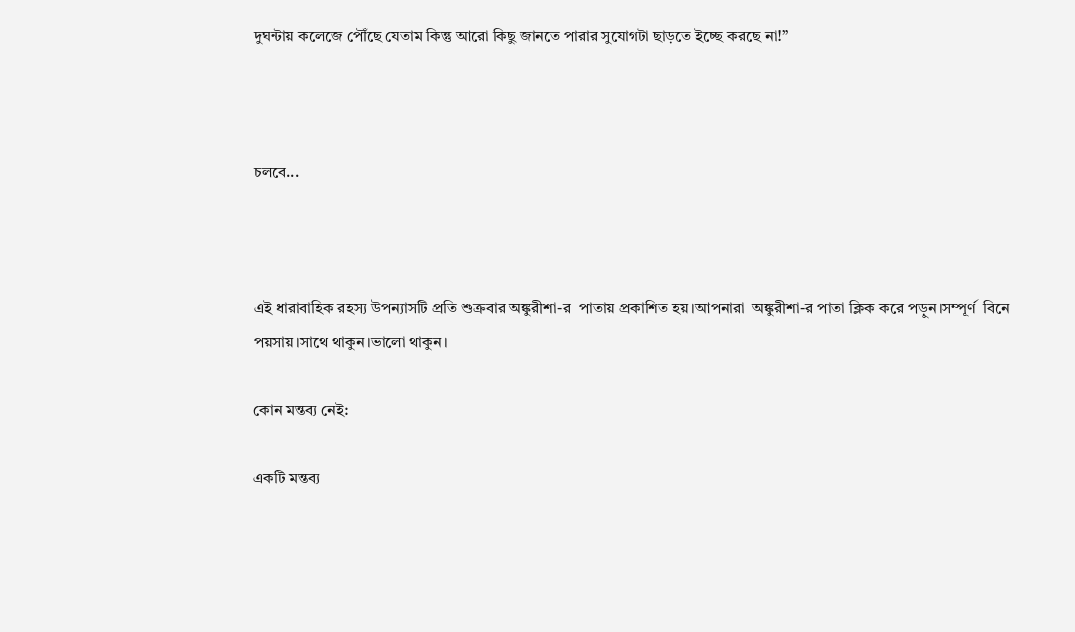দুঘন্টায় কলেজে পৌঁছে যেতাম কিন্তু আরো কিছু জানতে পারার সুযোগটা ছাড়তে ইচ্ছে করছে না!”



চলবে...



এই ধারাবাহিক রহস্য উপন্যাসটি প্রতি শুক্রবার অঙ্কুরীশা-র  পাতায় প্রকাশিত হয়।আপনারা  অঙ্কুরীশা-র পাতা ক্লিক করে পড়ুন।সম্পূর্ণ  বিনে পয়সায়।সাথে থাকুন।ভালো থাকুন।

কোন মন্তব্য নেই:

একটি মন্তব্য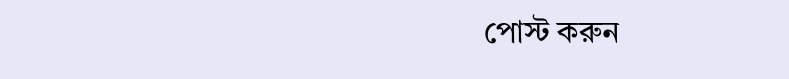পোস্ট করুন